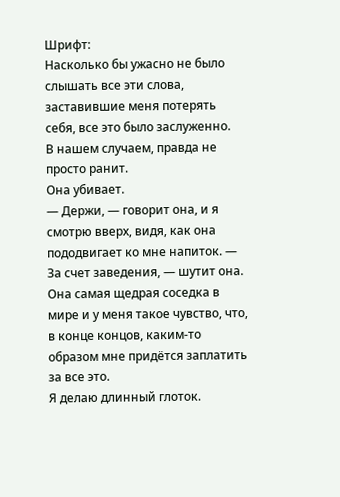Шрифт:
Насколько бы ужасно не было слышать все эти слова, заставившие меня потерять себя, все это было заслуженно.
В нашем случаем, правда не просто ранит.
Она убивает.
— Держи, — говорит она, и я смотрю вверх, видя, как она пододвигает ко мне напиток. — За счет заведения, — шутит она. Она самая щедрая соседка в мире и у меня такое чувство, что, в конце концов, каким-то образом мне придётся заплатить за все это.
Я делаю длинный глоток.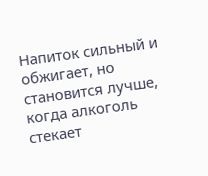Напиток сильный и обжигает, но становится лучше, когда алкоголь стекает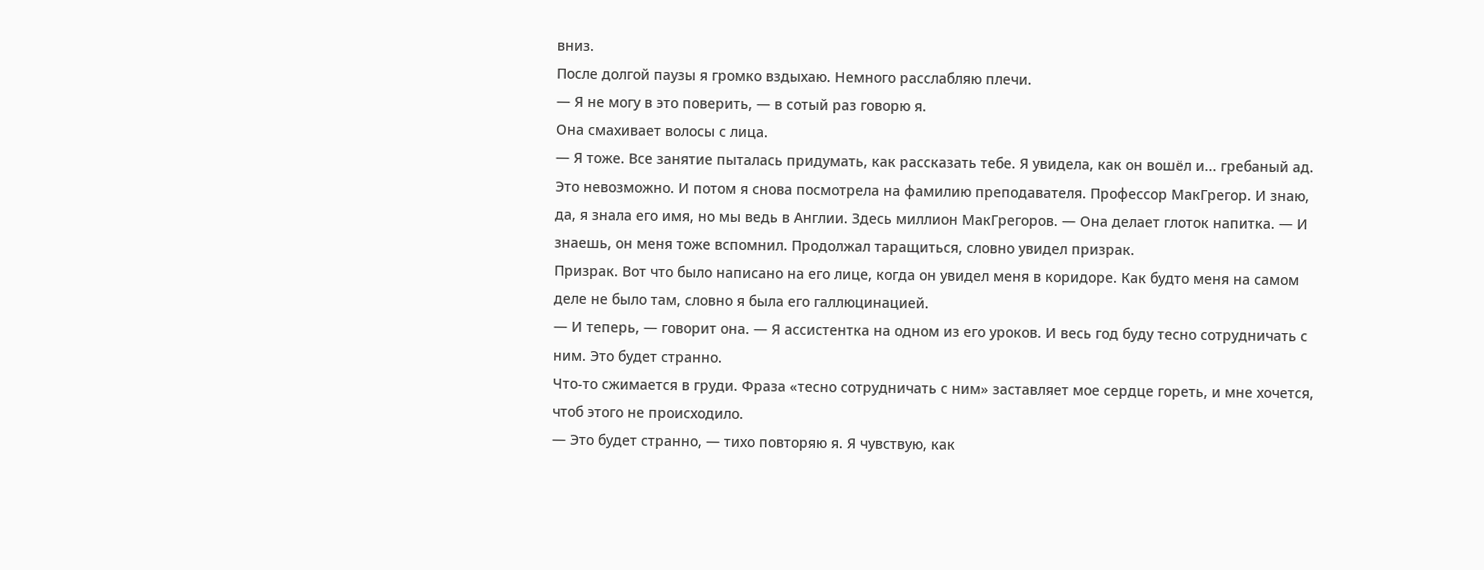вниз.
После долгой паузы я громко вздыхаю. Немного расслабляю плечи.
— Я не могу в это поверить, — в сотый раз говорю я.
Она смахивает волосы с лица.
— Я тоже. Все занятие пыталась придумать, как рассказать тебе. Я увидела, как он вошёл и... гребаный ад. Это невозможно. И потом я снова посмотрела на фамилию преподавателя. Профессор МакГрегор. И знаю, да, я знала его имя, но мы ведь в Англии. Здесь миллион МакГрегоров. — Она делает глоток напитка. — И знаешь, он меня тоже вспомнил. Продолжал таращиться, словно увидел призрак.
Призрак. Вот что было написано на его лице, когда он увидел меня в коридоре. Как будто меня на самом деле не было там, словно я была его галлюцинацией.
— И теперь, — говорит она. — Я ассистентка на одном из его уроков. И весь год буду тесно сотрудничать с ним. Это будет странно.
Что-то сжимается в груди. Фраза «тесно сотрудничать с ним» заставляет мое сердце гореть, и мне хочется, чтоб этого не происходило.
— Это будет странно, — тихо повторяю я. Я чувствую, как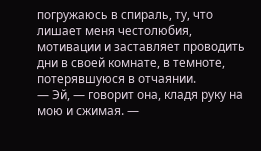погружаюсь в спираль, ту, что лишает меня честолюбия, мотивации и заставляет проводить дни в своей комнате, в темноте, потерявшуюся в отчаянии.
— Эй, — говорит она, кладя руку на мою и сжимая. —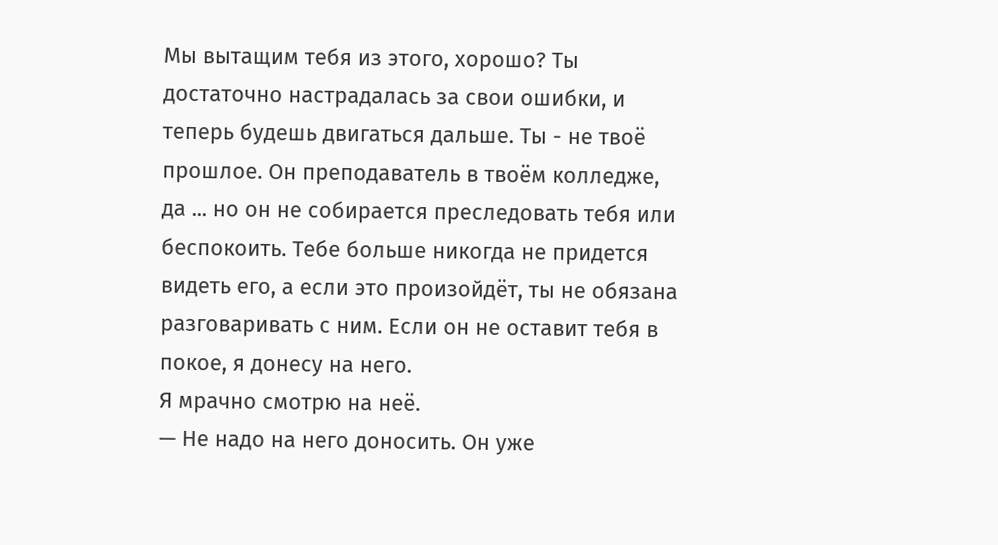Мы вытащим тебя из этого, хорошо? Ты достаточно настрадалась за свои ошибки, и теперь будешь двигаться дальше. Ты - не твоё прошлое. Он преподаватель в твоём колледже, да ... но он не собирается преследовать тебя или беспокоить. Тебе больше никогда не придется видеть его, а если это произойдёт, ты не обязана разговаривать с ним. Если он не оставит тебя в покое, я донесу на него.
Я мрачно смотрю на неё.
— Не надо на него доносить. Он уже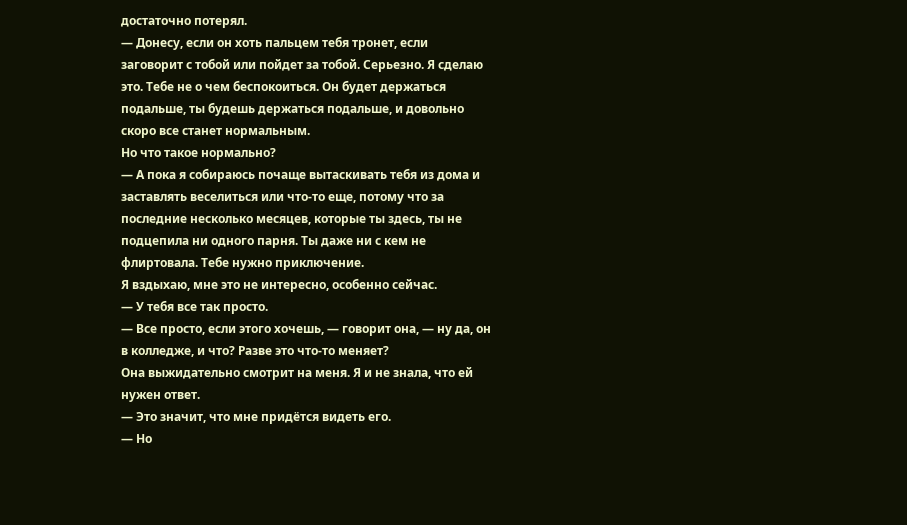достаточно потерял.
— Донесу, если он хоть пальцем тебя тронет, если заговорит с тобой или пойдет за тобой. Серьезно. Я сделаю это. Тебе не о чем беспокоиться. Он будет держаться подальше, ты будешь держаться подальше, и довольно скоро все станет нормальным.
Но что такое нормально?
— А пока я собираюсь почаще вытаскивать тебя из дома и заставлять веселиться или что-то еще, потому что за последние несколько месяцев, которые ты здесь, ты не подцепила ни одного парня. Ты даже ни с кем не флиртовала. Тебе нужно приключение.
Я вздыхаю, мне это не интересно, особенно сейчас.
— У тебя все так просто.
— Все просто, если этого хочешь, — говорит она, — ну да, он в колледже, и что? Разве это что-то меняет?
Она выжидательно смотрит на меня. Я и не знала, что ей нужен ответ.
— Это значит, что мне придётся видеть его.
— Но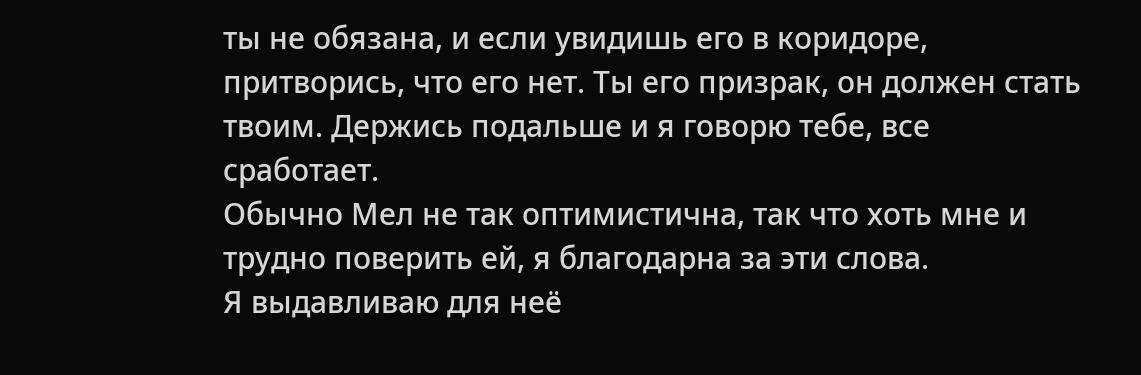ты не обязана, и если увидишь его в коридоре, притворись, что его нет. Ты его призрак, он должен стать твоим. Держись подальше и я говорю тебе, все сработает.
Обычно Мел не так оптимистична, так что хоть мне и трудно поверить ей, я благодарна за эти слова.
Я выдавливаю для неё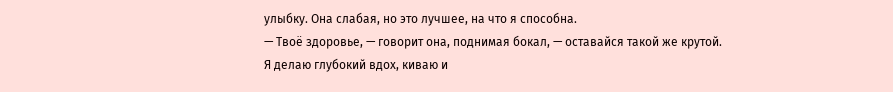улыбку. Она слабая, но это лучшее, на что я способна.
— Твоё здоровье, — говорит она, поднимая бокал, — оставайся такой же крутой.
Я делаю глубокий вдох, киваю и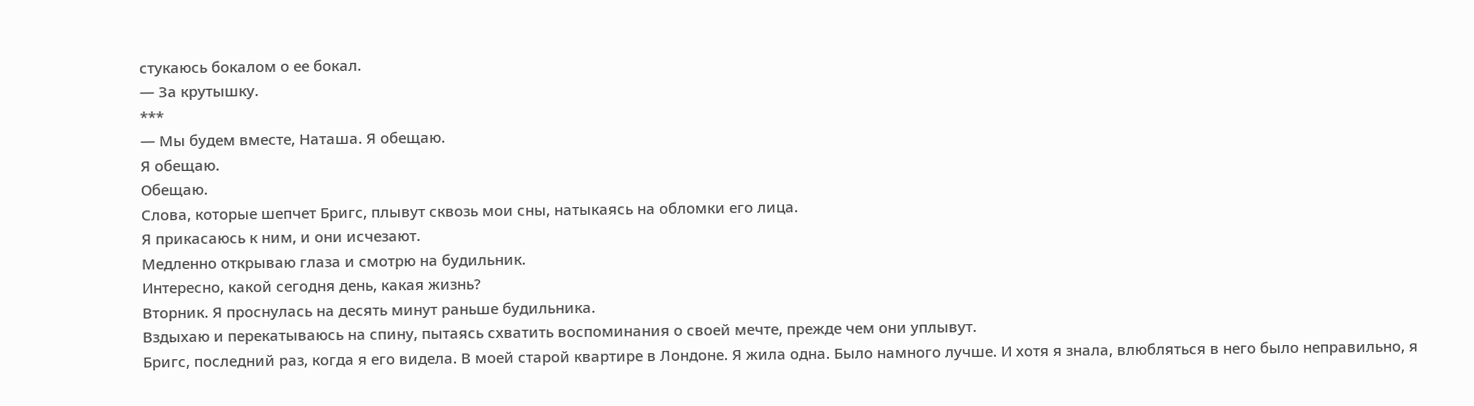стукаюсь бокалом о ее бокал.
— За крутышку.
***
— Мы будем вместе, Наташа. Я обещаю.
Я обещаю.
Обещаю.
Слова, которые шепчет Бригс, плывут сквозь мои сны, натыкаясь на обломки его лица.
Я прикасаюсь к ним, и они исчезают.
Медленно открываю глаза и смотрю на будильник.
Интересно, какой сегодня день, какая жизнь?
Вторник. Я проснулась на десять минут раньше будильника.
Вздыхаю и перекатываюсь на спину, пытаясь схватить воспоминания о своей мечте, прежде чем они уплывут.
Бригс, последний раз, когда я его видела. В моей старой квартире в Лондоне. Я жила одна. Было намного лучше. И хотя я знала, влюбляться в него было неправильно, я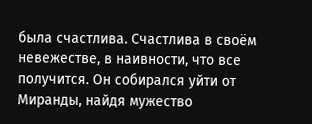была счастлива. Счастлива в своём невежестве, в наивности, что все получится. Он собирался уйти от Миранды, найдя мужество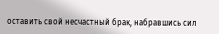оставить свой несчастный брак, набравшись сил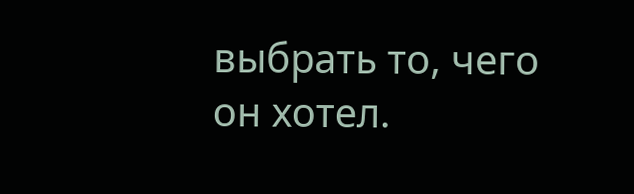выбрать то, чего он хотел.